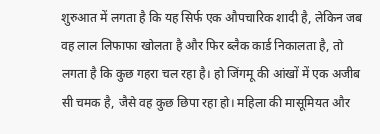शुरुआत में लगता है कि यह सिर्फ एक औपचारिक शादी है, लेकिन जब वह लाल लिफाफा खोलता है और फिर ब्लैक कार्ड निकालता है, तो लगता है कि कुछ गहरा चल रहा है। हो जिंगमू की आंखों में एक अजीब सी चमक है, जैसे वह कुछ छिपा रहा हो। महिला की मासूमियत और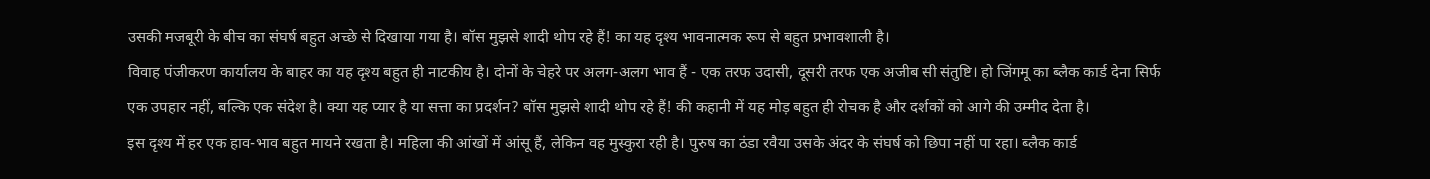उसकी मजबूरी के बीच का संघर्ष बहुत अच्छे से दिखाया गया है। बॉस मुझसे शादी थोप रहे हैं! का यह दृश्य भावनात्मक रूप से बहुत प्रभावशाली है।
विवाह पंजीकरण कार्यालय के बाहर का यह दृश्य बहुत ही नाटकीय है। दोनों के चेहरे पर अलग-अलग भाव हैं - एक तरफ उदासी, दूसरी तरफ एक अजीब सी संतुष्टि। हो जिंगमू का ब्लैक कार्ड देना सिर्फ एक उपहार नहीं, बल्कि एक संदेश है। क्या यह प्यार है या सत्ता का प्रदर्शन? बॉस मुझसे शादी थोप रहे हैं! की कहानी में यह मोड़ बहुत ही रोचक है और दर्शकों को आगे की उम्मीद देता है।
इस दृश्य में हर एक हाव-भाव बहुत मायने रखता है। महिला की आंखों में आंसू हैं, लेकिन वह मुस्कुरा रही है। पुरुष का ठंडा रवैया उसके अंदर के संघर्ष को छिपा नहीं पा रहा। ब्लैक कार्ड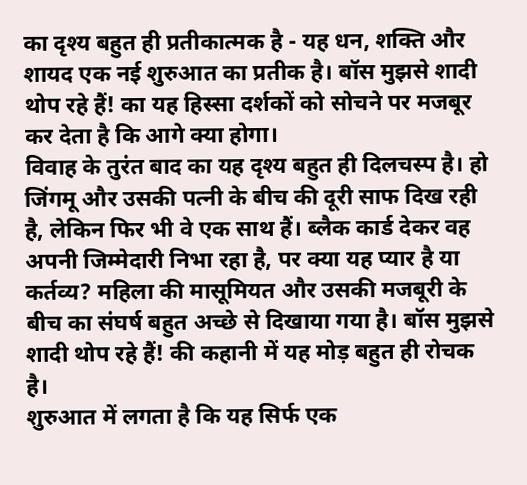का दृश्य बहुत ही प्रतीकात्मक है - यह धन, शक्ति और शायद एक नई शुरुआत का प्रतीक है। बॉस मुझसे शादी थोप रहे हैं! का यह हिस्सा दर्शकों को सोचने पर मजबूर कर देता है कि आगे क्या होगा।
विवाह के तुरंत बाद का यह दृश्य बहुत ही दिलचस्प है। हो जिंगमू और उसकी पत्नी के बीच की दूरी साफ दिख रही है, लेकिन फिर भी वे एक साथ हैं। ब्लैक कार्ड देकर वह अपनी जिम्मेदारी निभा रहा है, पर क्या यह प्यार है या कर्तव्य? महिला की मासूमियत और उसकी मजबूरी के बीच का संघर्ष बहुत अच्छे से दिखाया गया है। बॉस मुझसे शादी थोप रहे हैं! की कहानी में यह मोड़ बहुत ही रोचक है।
शुरुआत में लगता है कि यह सिर्फ एक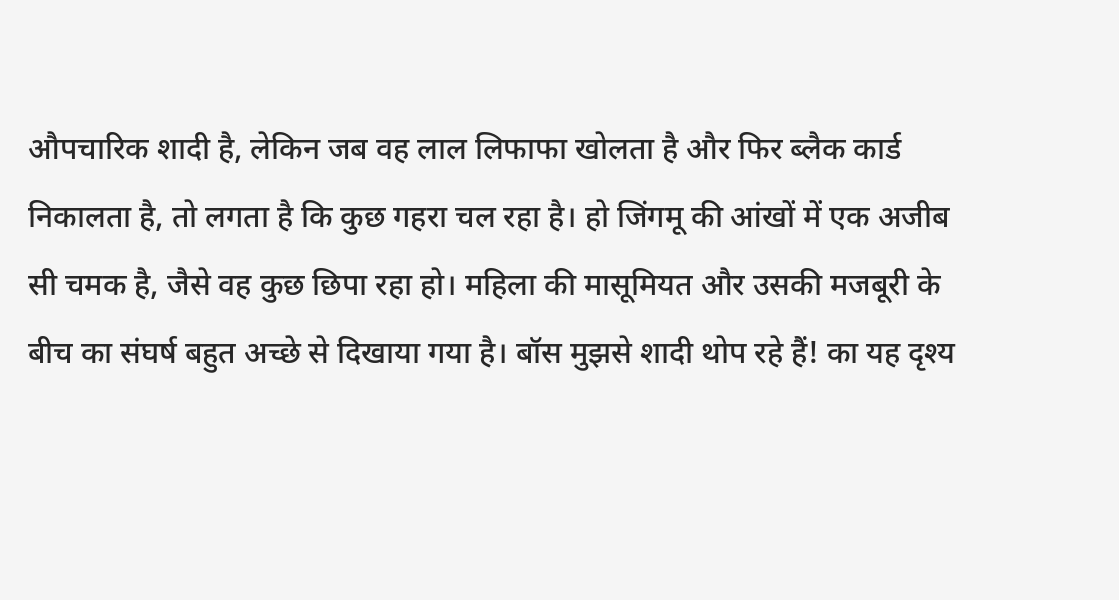औपचारिक शादी है, लेकिन जब वह लाल लिफाफा खोलता है और फिर ब्लैक कार्ड निकालता है, तो लगता है कि कुछ गहरा चल रहा है। हो जिंगमू की आंखों में एक अजीब सी चमक है, जैसे वह कुछ छिपा रहा हो। महिला की मासूमियत और उसकी मजबूरी के बीच का संघर्ष बहुत अच्छे से दिखाया गया है। बॉस मुझसे शादी थोप रहे हैं! का यह दृश्य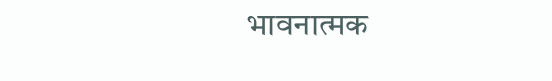भावनात्मक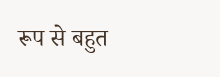रूप से बहुत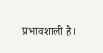प्रभावशाली है।